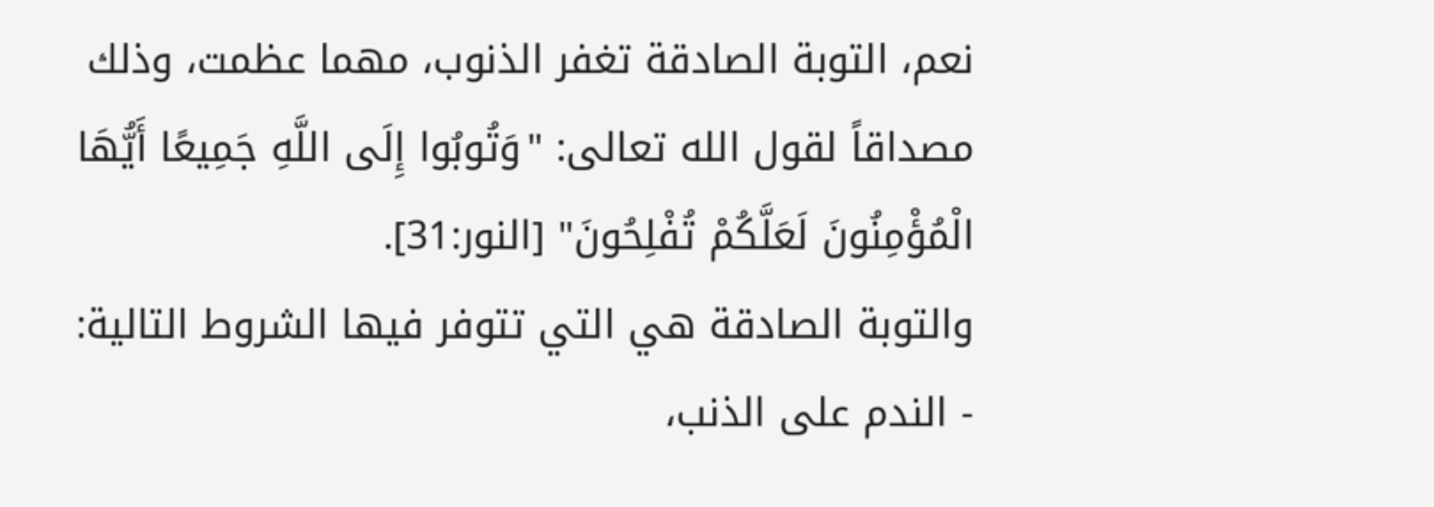نعم، التوبة الصادقة تغفر الذنوب، مهما عظمت، وذلك مصداقاً لقول الله تعالى: "وَتُوبُوا إِلَى اللَّهِ جَمِيعًا أَيُّهَا الْمُؤْمِنُونَ لَعَلَّكُمْ تُفْلِحُونَ" [النور:31].
والتوبة الصادقة هي التي تتوفر فيها الشروط التالية:
- الندم على الذنب،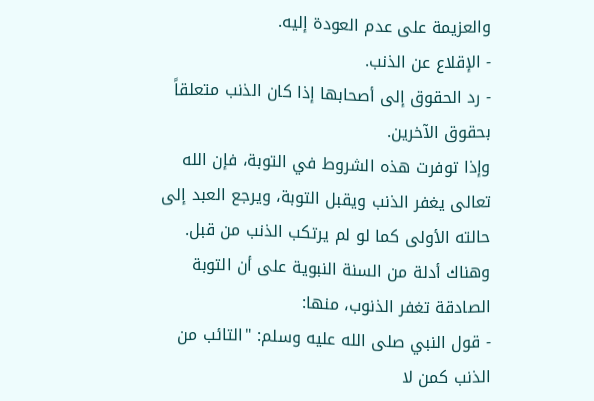والعزيمة على عدم العودة إليه.
- الإقلاع عن الذنب.
- رد الحقوق إلى أصحابها إذا كان الذنب متعلقاً بحقوق الآخرين.
وإذا توفرت هذه الشروط في التوبة، فإن الله تعالى يغفر الذنب ويقبل التوبة، ويرجع العبد إلى حالته الأولى كما لو لم يرتكب الذنب من قبل.
وهناك أدلة من السنة النبوية على أن التوبة الصادقة تغفر الذنوب، منها:
- قول النبي صلى الله عليه وسلم: "التائب من الذنب كمن لا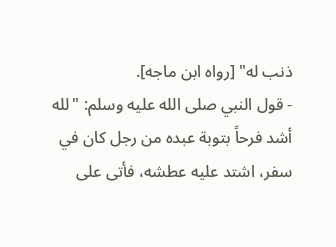ذنب له" [رواه ابن ماجه].
- قول النبي صلى الله عليه وسلم: "لله أشد فرحاً بتوبة عبده من رجل كان في سفر، اشتد عليه عطشه، فأتى على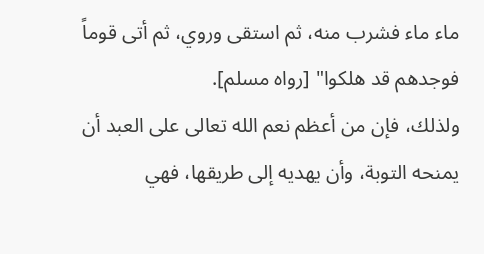ماء ماء فشرب منه، ثم استقى وروي، ثم أتى قوماً فوجدهم قد هلكوا" [رواه مسلم].
ولذلك، فإن من أعظم نعم الله تعالى على العبد أن يمنحه التوبة، وأن يهديه إلى طريقها، فهي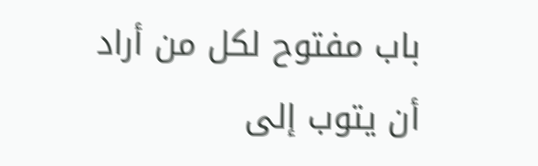باب مفتوح لكل من أراد أن يتوب إلى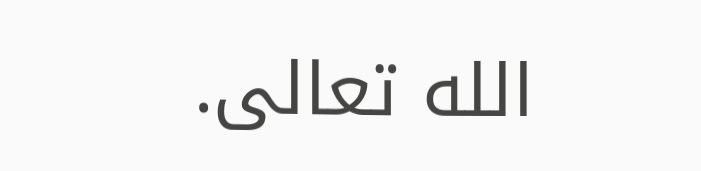الله تعالى.